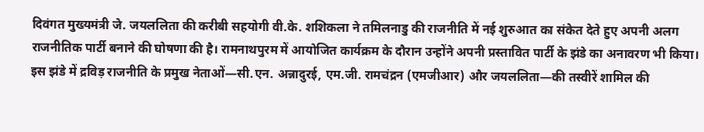दिवंगत मुख्यमंत्री जे. जयललिता की करीबी सहयोगी वी.के. शशिकला ने तमिलनाडु की राजनीति में नई शुरुआत का संकेत देते हुए अपनी अलग राजनीतिक पार्टी बनाने की घोषणा की है। रामनाथपुरम में आयोजित कार्यक्रम के दौरान उन्होंने अपनी प्रस्तावित पार्टी के झंडे का अनावरण भी किया।
इस झंडे में द्रविड़ राजनीति के प्रमुख नेताओं—सी.एन. अन्नादुरई, एम.जी. रामचंद्रन (एमजीआर) और जयललिता—की तस्वीरें शामिल की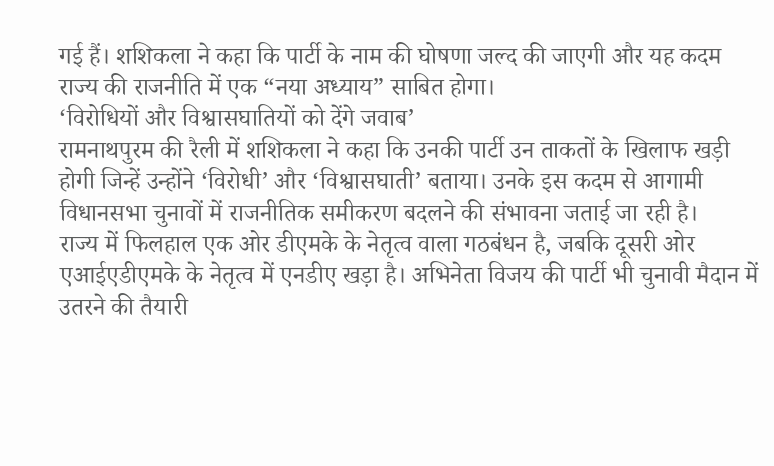गई हैं। शशिकला ने कहा कि पार्टी के नाम की घोषणा जल्द की जाएगी और यह कदम राज्य की राजनीति में एक “नया अध्याय” साबित होगा।
‘विरोधियों और विश्वासघातियों को देंगे जवाब’
रामनाथपुरम की रैली में शशिकला ने कहा कि उनकी पार्टी उन ताकतों के खिलाफ खड़ी होगी जिन्हें उन्होंने ‘विरोधी’ और ‘विश्वासघाती’ बताया। उनके इस कदम से आगामी विधानसभा चुनावों में राजनीतिक समीकरण बदलने की संभावना जताई जा रही है।
राज्य में फिलहाल एक ओर डीएमके के नेतृत्व वाला गठबंधन है, जबकि दूसरी ओर एआईएडीएमके के नेतृत्व में एनडीए खड़ा है। अभिनेता विजय की पार्टी भी चुनावी मैदान में उतरने की तैयारी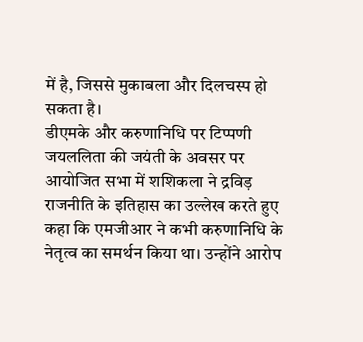में है, जिससे मुकाबला और दिलचस्प हो सकता है।
डीएमके और करुणानिधि पर टिप्पणी
जयललिता की जयंती के अवसर पर आयोजित सभा में शशिकला ने द्रविड़ राजनीति के इतिहास का उल्लेख करते हुए कहा कि एमजीआर ने कभी करुणानिधि के नेतृत्व का समर्थन किया था। उन्होंने आरोप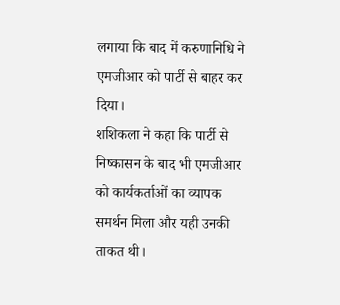लगाया कि बाद में करुणानिधि ने एमजीआर को पार्टी से बाहर कर दिया।
शशिकला ने कहा कि पार्टी से निष्कासन के बाद भी एमजीआर को कार्यकर्ताओं का व्यापक समर्थन मिला और यही उनकी ताकत थी।